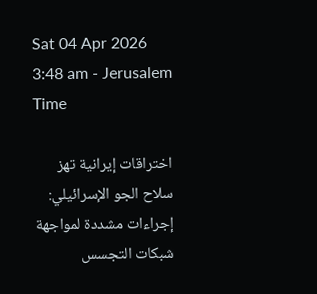Sat 04 Apr 2026 3:48 am - Jerusalem Time

اختراقات إيرانية تهز سلاح الجو الإسرائيلي: إجراءات مشددة لمواجهة شبكات التجسس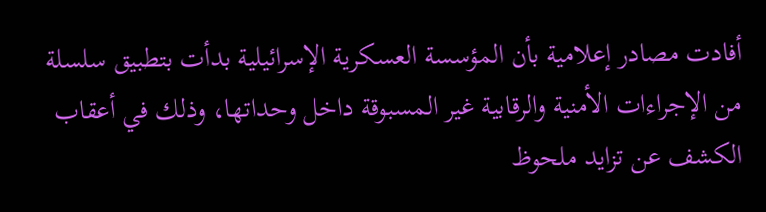أفادت مصادر إعلامية بأن المؤسسة العسكرية الإسرائيلية بدأت بتطبيق سلسلة من الإجراءات الأمنية والرقابية غير المسبوقة داخل وحداتها، وذلك في أعقاب الكشف عن تزايد ملحوظ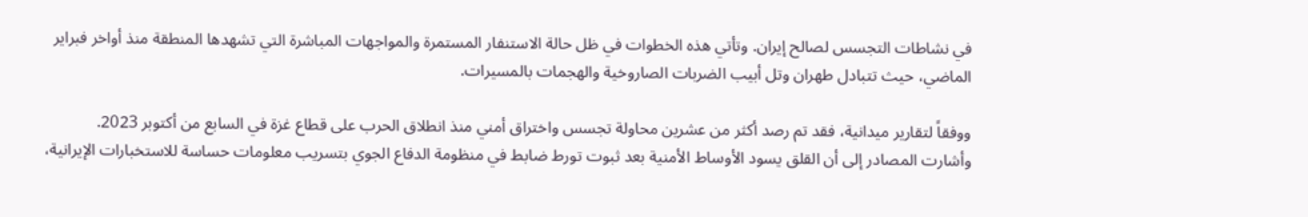في نشاطات التجسس لصالح إيران. وتأتي هذه الخطوات في ظل حالة الاستنفار المستمرة والمواجهات المباشرة التي تشهدها المنطقة منذ أواخر فبراير الماضي، حيث تتبادل طهران وتل أبيب الضربات الصاروخية والهجمات بالمسيرات.

ووفقاً لتقارير ميدانية، فقد تم رصد أكثر من عشرين محاولة تجسس واختراق أمني منذ انطلاق الحرب على قطاع غزة في السابع من أكتوبر 2023. وأشارت المصادر إلى أن القلق يسود الأوساط الأمنية بعد ثبوت تورط ضابط في منظومة الدفاع الجوي بتسريب معلومات حساسة للاستخبارات الإيرانية،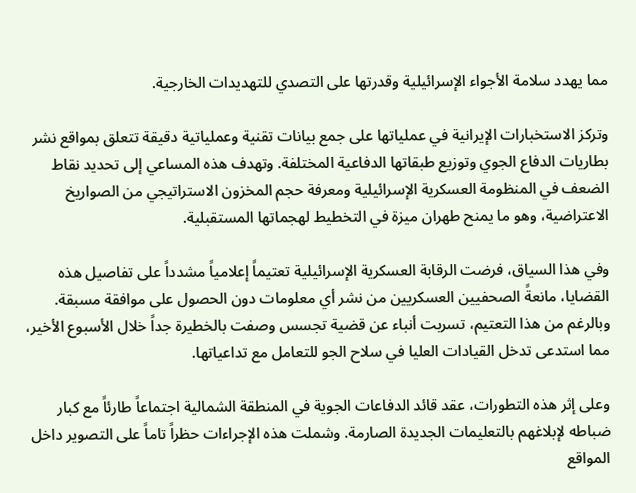مما يهدد سلامة الأجواء الإسرائيلية وقدرتها على التصدي للتهديدات الخارجية.

وتركز الاستخبارات الإيرانية في عملياتها على جمع بيانات تقنية وعملياتية دقيقة تتعلق بمواقع نشر بطاريات الدفاع الجوي وتوزيع طبقاتها الدفاعية المختلفة. وتهدف هذه المساعي إلى تحديد نقاط الضعف في المنظومة العسكرية الإسرائيلية ومعرفة حجم المخزون الاستراتيجي من الصواريخ الاعتراضية، وهو ما يمنح طهران ميزة في التخطيط لهجماتها المستقبلية.

وفي هذا السياق، فرضت الرقابة العسكرية الإسرائيلية تعتيماً إعلامياً مشدداً على تفاصيل هذه القضايا، مانعةً الصحفيين العسكريين من نشر أي معلومات دون الحصول على موافقة مسبقة. وبالرغم من هذا التعتيم، تسربت أنباء عن قضية تجسس وصفت بالخطيرة جداً خلال الأسبوع الأخير، مما استدعى تدخل القيادات العليا في سلاح الجو للتعامل مع تداعياتها.

وعلى إثر هذه التطورات، عقد قائد الدفاعات الجوية في المنطقة الشمالية اجتماعاً طارئاً مع كبار ضباطه لإبلاغهم بالتعليمات الجديدة الصارمة. وشملت هذه الإجراءات حظراً تاماً على التصوير داخل المواقع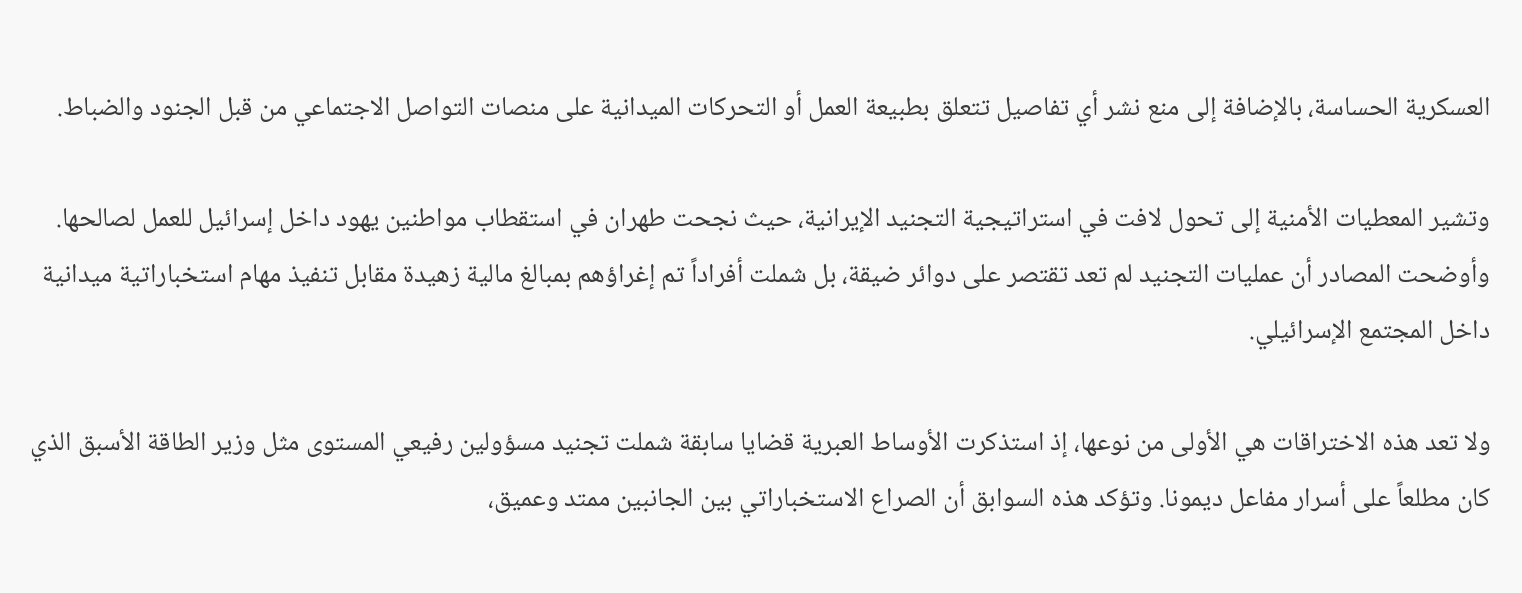العسكرية الحساسة، بالإضافة إلى منع نشر أي تفاصيل تتعلق بطبيعة العمل أو التحركات الميدانية على منصات التواصل الاجتماعي من قبل الجنود والضباط.

وتشير المعطيات الأمنية إلى تحول لافت في استراتيجية التجنيد الإيرانية، حيث نجحت طهران في استقطاب مواطنين يهود داخل إسرائيل للعمل لصالحها. وأوضحت المصادر أن عمليات التجنيد لم تعد تقتصر على دوائر ضيقة، بل شملت أفراداً تم إغراؤهم بمبالغ مالية زهيدة مقابل تنفيذ مهام استخباراتية ميدانية داخل المجتمع الإسرائيلي.

ولا تعد هذه الاختراقات هي الأولى من نوعها، إذ استذكرت الأوساط العبرية قضايا سابقة شملت تجنيد مسؤولين رفيعي المستوى مثل وزير الطاقة الأسبق الذي كان مطلعاً على أسرار مفاعل ديمونا. وتؤكد هذه السوابق أن الصراع الاستخباراتي بين الجانبين ممتد وعميق،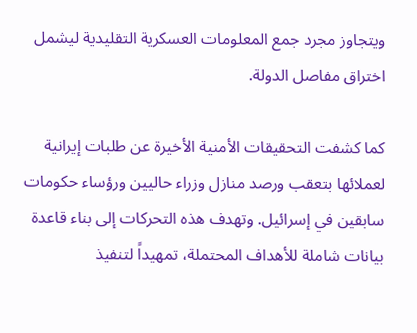ويتجاوز مجرد جمع المعلومات العسكرية التقليدية ليشمل اختراق مفاصل الدولة.

كما كشفت التحقيقات الأمنية الأخيرة عن طلبات إيرانية لعملائها بتعقب ورصد منازل وزراء حاليين ورؤساء حكومات سابقين في إسرائيل. وتهدف هذه التحركات إلى بناء قاعدة بيانات شاملة للأهداف المحتملة، تمهيداً لتنفيذ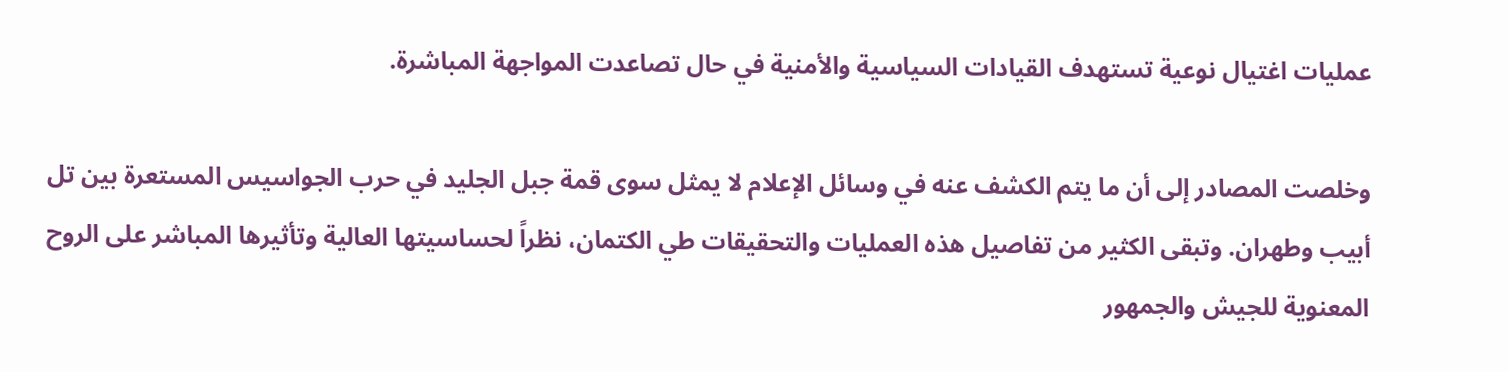عمليات اغتيال نوعية تستهدف القيادات السياسية والأمنية في حال تصاعدت المواجهة المباشرة.

وخلصت المصادر إلى أن ما يتم الكشف عنه في وسائل الإعلام لا يمثل سوى قمة جبل الجليد في حرب الجواسيس المستعرة بين تل أبيب وطهران. وتبقى الكثير من تفاصيل هذه العمليات والتحقيقات طي الكتمان، نظراً لحساسيتها العالية وتأثيرها المباشر على الروح المعنوية للجيش والجمهور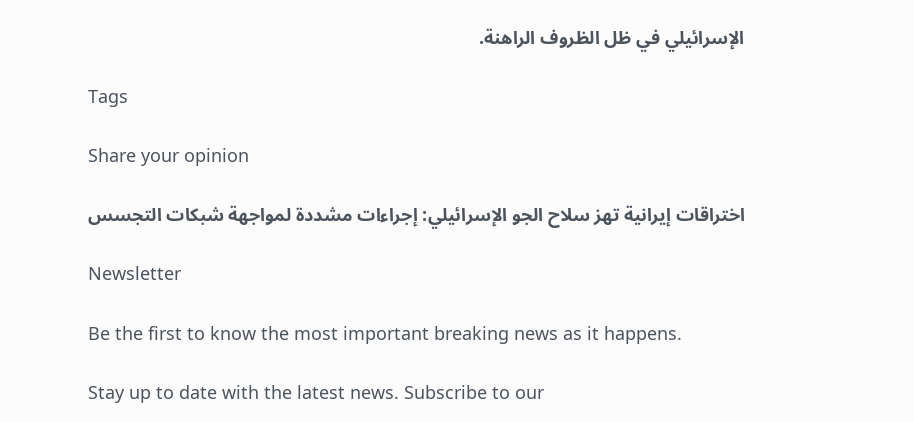الإسرائيلي في ظل الظروف الراهنة.

Tags

Share your opinion

اختراقات إيرانية تهز سلاح الجو الإسرائيلي: إجراءات مشددة لمواجهة شبكات التجسس

Newsletter

Be the first to know the most important breaking news as it happens.

Stay up to date with the latest news. Subscribe to our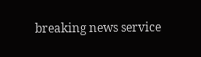breaking news service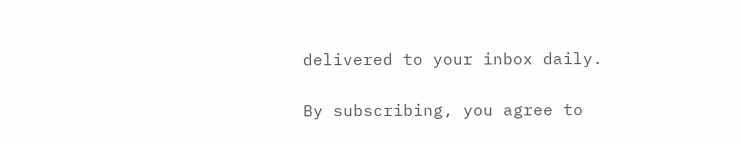delivered to your inbox daily.

By subscribing, you agree to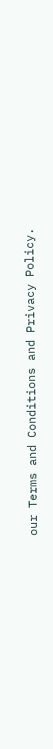our Terms and Conditions and Privacy Policy.